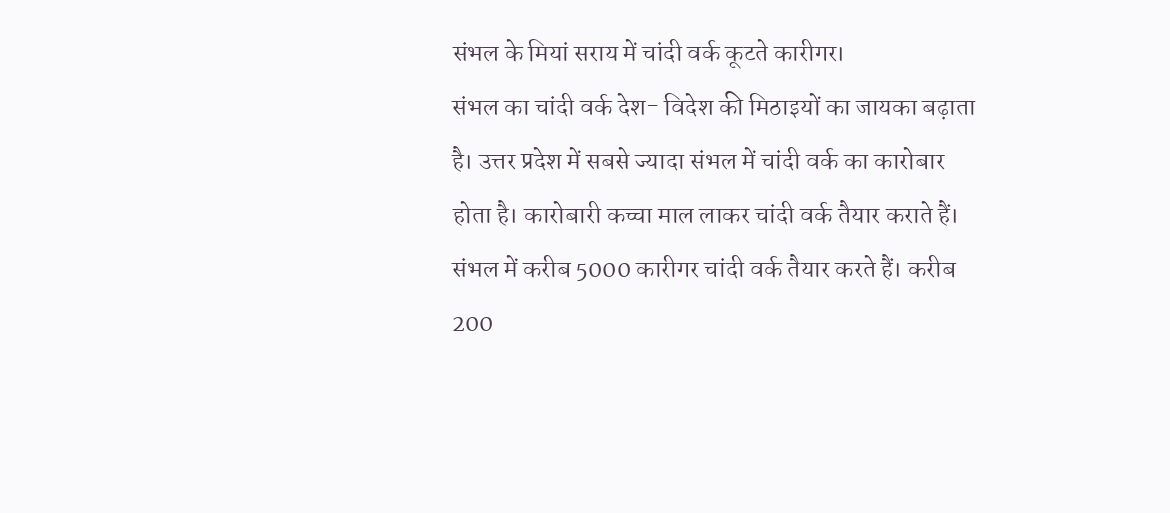संभल के मियां सराय में चांदी वर्क कूटते कारीगर।
संभल का चांदी वर्क देश- विदेश की मिठाइयों का जायका बढ़ाता है। उत्तर प्रदेश में सबसे ज्यादा संभल में चांदी वर्क का कारोबार होता है। कारोबारी कच्चा माल लाकर चांदी वर्क तैयार कराते हैं। संभल में करीब 5000 कारीगर चांदी वर्क तैयार करते हैं। करीब 200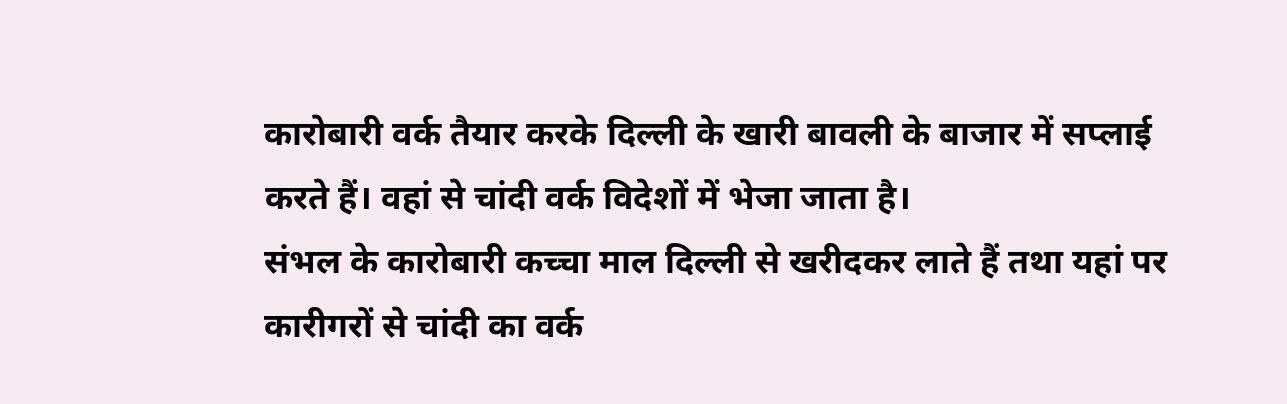कारोबारी वर्क तैयार करके दिल्ली के खारी बावली के बाजार में सप्लाई करते हैं। वहां से चांदी वर्क विदेशों में भेजा जाता है।
संभल के कारोबारी कच्चा माल दिल्ली से खरीदकर लाते हैं तथा यहां पर कारीगरों से चांदी का वर्क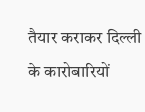तैयार कराकर दिल्ली के कारोबारियों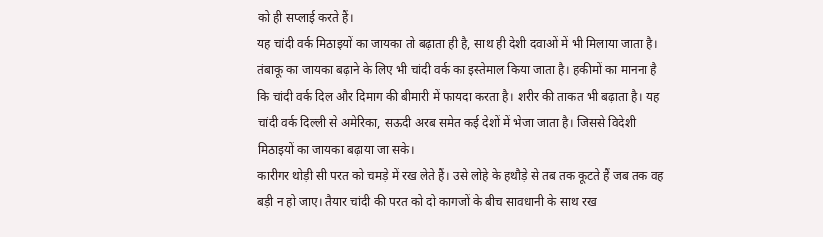को ही सप्लाई करते हैं।
यह चांदी वर्क मिठाइयों का जायका तो बढ़ाता ही है, साथ ही देशी दवाओं में भी मिलाया जाता है। तंबाकू का जायका बढ़ाने के लिए भी चांदी वर्क का इस्तेमाल किया जाता है। हकीमों का मानना है कि चांदी वर्क दिल और दिमाग की बीमारी में फायदा करता है। शरीर की ताकत भी बढ़ाता है। यह चांदी वर्क दिल्ली से अमेरिका, सऊदी अरब समेत कई देशों में भेजा जाता है। जिससे विदेशी मिठाइयों का जायका बढ़ाया जा सके।
कारीगर थोड़ी सी परत को चमड़े में रख लेते हैं। उसे लोहे के हथौड़े से तब तक कूटते हैं जब तक वह बड़ी न हो जाए। तैयार चांदी की परत को दो कागजों के बीच सावधानी के साथ रख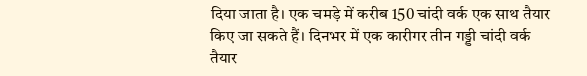दिया जाता है। एक चमड़े में करीब 150 चांदी वर्क एक साथ तैयार किए जा सकते हैं। दिनभर में एक कारीगर तीन गड्डी चांदी वर्क तैयार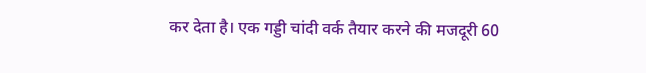कर देता है। एक गड्डी चांदी वर्क तैयार करने की मजदूरी 60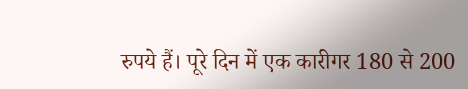रुपये हैं। पूरे दिन में एक कारीगर 180 से 200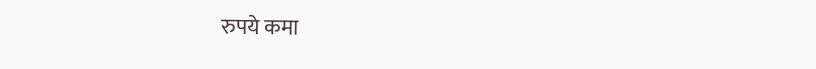रुपये कमा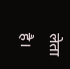लेता है।